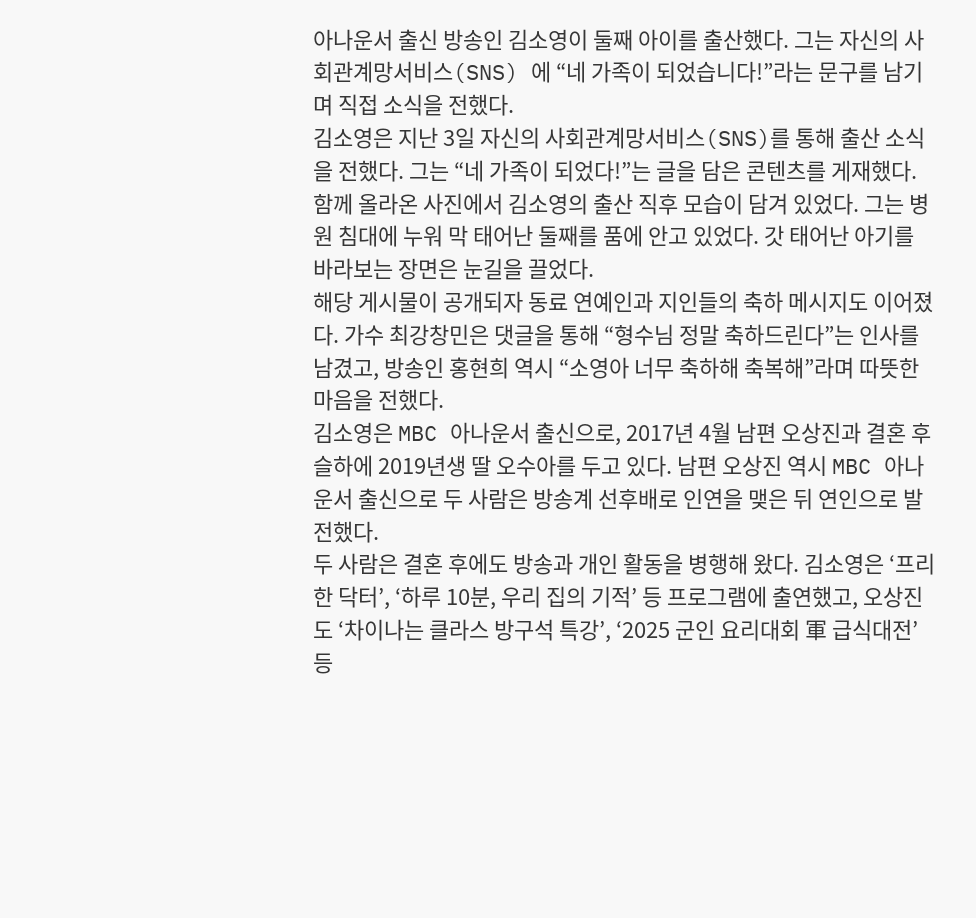아나운서 출신 방송인 김소영이 둘째 아이를 출산했다. 그는 자신의 사회관계망서비스(SNS) 에 “네 가족이 되었습니다!”라는 문구를 남기며 직접 소식을 전했다.
김소영은 지난 3일 자신의 사회관계망서비스(SNS)를 통해 출산 소식을 전했다. 그는 “네 가족이 되었다!”는 글을 담은 콘텐츠를 게재했다.
함께 올라온 사진에서 김소영의 출산 직후 모습이 담겨 있었다. 그는 병원 침대에 누워 막 태어난 둘째를 품에 안고 있었다. 갓 태어난 아기를 바라보는 장면은 눈길을 끌었다.
해당 게시물이 공개되자 동료 연예인과 지인들의 축하 메시지도 이어졌다. 가수 최강창민은 댓글을 통해 “형수님 정말 축하드린다”는 인사를 남겼고, 방송인 홍현희 역시 “소영아 너무 축하해 축복해”라며 따뜻한 마음을 전했다.
김소영은 MBC 아나운서 출신으로, 2017년 4월 남편 오상진과 결혼 후 슬하에 2019년생 딸 오수아를 두고 있다. 남편 오상진 역시 MBC 아나운서 출신으로 두 사람은 방송계 선후배로 인연을 맺은 뒤 연인으로 발전했다.
두 사람은 결혼 후에도 방송과 개인 활동을 병행해 왔다. 김소영은 ‘프리한 닥터’, ‘하루 10분, 우리 집의 기적’ 등 프로그램에 출연했고, 오상진도 ‘차이나는 클라스 방구석 특강’, ‘2025 군인 요리대회 軍 급식대전’ 등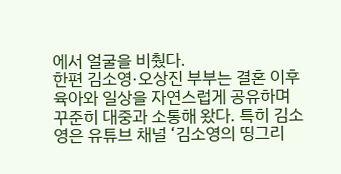에서 얼굴을 비췄다.
한편 김소영·오상진 부부는 결혼 이후 육아와 일상을 자연스럽게 공유하며 꾸준히 대중과 소통해 왔다. 특히 김소영은 유튜브 채널 ‘김소영의 띵그리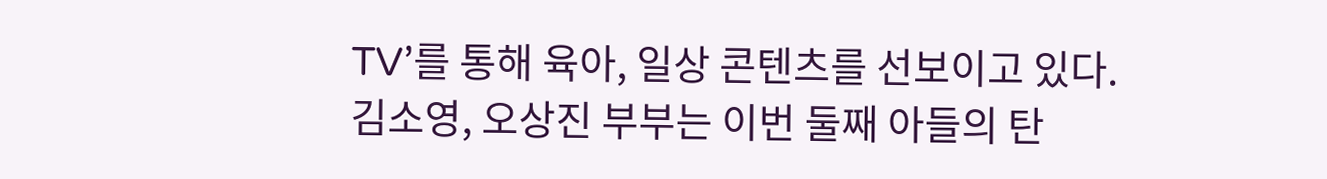TV’를 통해 육아, 일상 콘텐츠를 선보이고 있다.
김소영, 오상진 부부는 이번 둘째 아들의 탄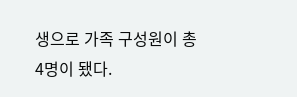생으로 가족 구성원이 총 4명이 됐다.